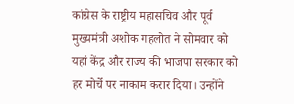कांग्रेस के राष्ट्रीय महासचिव और पूर्व मुख्यमंत्री अशोक गहलोत ने सोमवार को यहां केंद्र और राज्य की भाजपा सरकार को हर मोर्चे पर नाकाम करार दिया। उन्होंने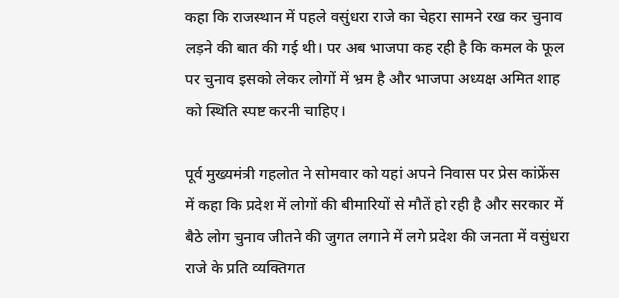कहा कि राजस्थान में पहले वसुंधरा राजे का चेहरा सामने रख कर चुनाव लड़ने की बात की गई थी। पर अब भाजपा कह रही है कि कमल के फूल पर चुनाव इसको लेकर लोगों में भ्रम है और भाजपा अध्यक्ष अमित शाह को स्थिति स्पष्ट करनी चाहिए।

पूर्व मुख्यमंत्री गहलोत ने सोमवार को यहां अपने निवास पर प्रेस कांफ्रेंस में कहा कि प्रदेश में लोगों की बीमारियों से मौतें हो रही है और सरकार में बैठे लोग चुनाव जीतने की जुगत लगाने में लगे प्रदेश की जनता में वसुंधरा राजे के प्रति व्यक्तिगत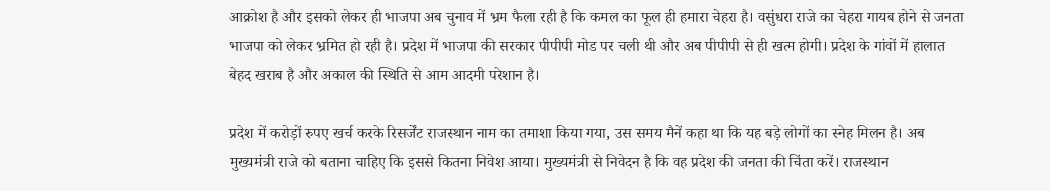आक्रोश है और इसको लेकर ही भाजपा अब चुनाव में भ्रम फैला रही है कि कमल का फूल ही हमारा चेहरा है। वसुंधरा राजे का चेहरा गायब होने से जनता भाजपा को लेकर भ्रमित हो रही है। प्रदेश में भाजपा की सरकार पीपीपी मोड पर चली थी और अब पीपीपी से ही खत्म होगी। प्रदेश के गांवों में हालात बेहद खराब है और अकाल की स्थिति से आम आदमी परेशान है।

प्रदेश में करोड़ों रुपए खर्च करके रिसर्जेंट राजस्थान नाम का तमाशा किया गया, उस समय मैनें कहा था कि यह बड़े लोगों का स्नेह मिलन है। अब मुख्यमंत्री राजे को बताना चाहिए कि इससे कितना निवेश आया। मुख्यमंत्री से निवेदन है कि वह प्रदेश की जनता की चिंता करें। राजस्थान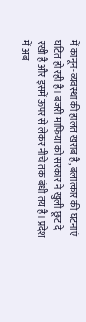में कानून-व्यवस्था की हालत खराब है, बलात्कार की घटनाएं घटित हो रही है। बजरी माफिया को सरकार ने खुली छूट दे रखी है और इसमें ऊपर से लेकर नीचे तक बंधी तय है। प्रदेश में अब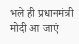भले ही प्रधानमंत्री मोदी आ जाएं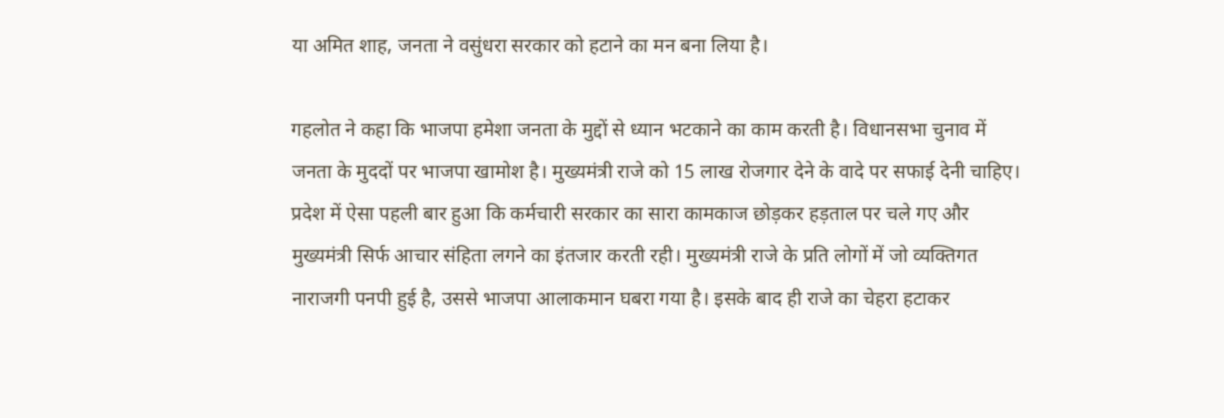या अमित शाह, जनता ने वसुंधरा सरकार को हटाने का मन बना लिया है।

गहलोत ने कहा कि भाजपा हमेशा जनता के मुद्दों से ध्यान भटकाने का काम करती है। विधानसभा चुनाव में जनता के मुददों पर भाजपा खामोश है। मुख्यमंत्री राजे को 15 लाख रोजगार देने के वादे पर सफाई देनी चाहिए। प्रदेश में ऐसा पहली बार हुआ कि कर्मचारी सरकार का सारा कामकाज छोड़कर हड़ताल पर चले गए और मुख्यमंत्री सिर्फ आचार संहिता लगने का इंतजार करती रही। मुख्यमंत्री राजे के प्रति लोगों में जो व्यक्तिगत नाराजगी पनपी हुई है, उससे भाजपा आलाकमान घबरा गया है। इसके बाद ही राजे का चेहरा हटाकर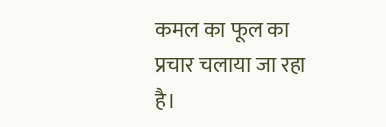कमल का फूल का प्रचार चलाया जा रहा है।